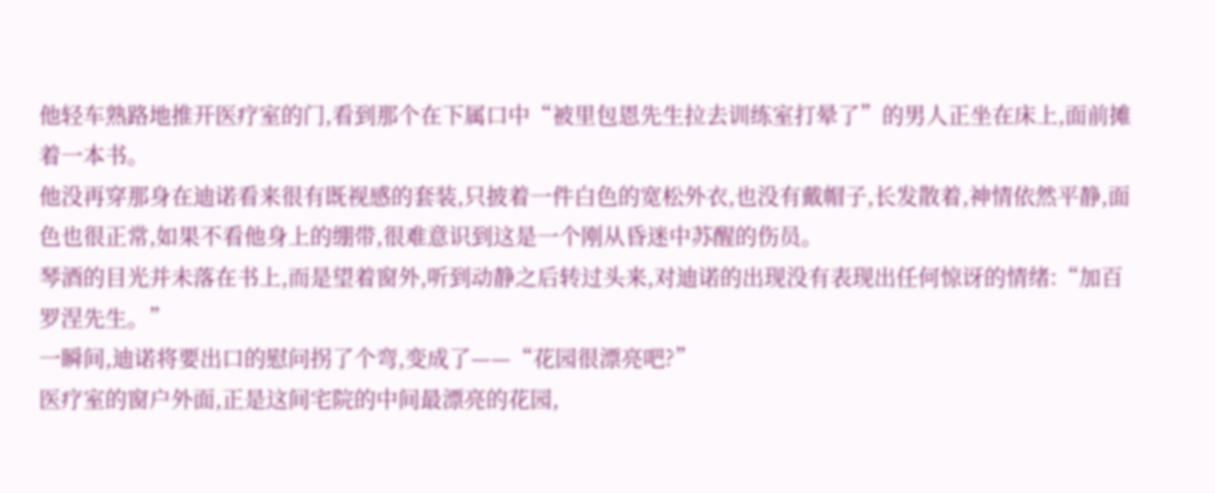他轻车熟路地推开医疗室的门,看到那个在下属口中“被里包恩先生拉去训练室打晕了”的男人正坐在床上,面前摊着一本书。
他没再穿那身在迪诺看来很有既视感的套装,只披着一件白色的宽松外衣,也没有戴帽子,长发散着,神情依然平静,面色也很正常,如果不看他身上的绷带,很难意识到这是一个刚从昏迷中苏醒的伤员。
琴酒的目光并未落在书上,而是望着窗外,听到动静之后转过头来,对迪诺的出现没有表现出任何惊讶的情绪:“加百罗涅先生。”
一瞬间,迪诺将要出口的慰问拐了个弯,变成了——“花园很漂亮吧?”
医疗室的窗户外面,正是这间宅院的中间最漂亮的花园,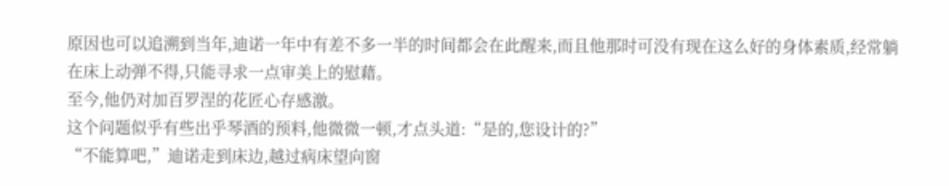原因也可以追溯到当年,迪诺一年中有差不多一半的时间都会在此醒来,而且他那时可没有现在这么好的身体素质,经常躺在床上动弹不得,只能寻求一点审美上的慰藉。
至今,他仍对加百罗涅的花匠心存感激。
这个问题似乎有些出乎琴酒的预料,他微微一顿,才点头道:“是的,您设计的?”
“不能算吧,”迪诺走到床边,越过病床望向窗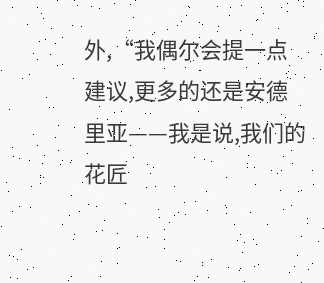外,“我偶尔会提一点建议,更多的还是安德里亚——我是说,我们的花匠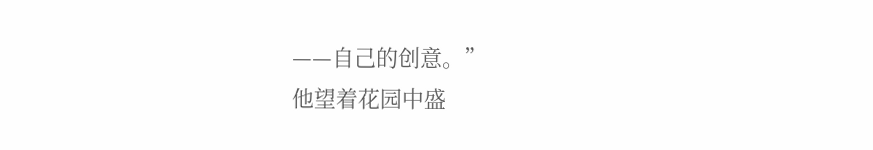——自己的创意。”
他望着花园中盛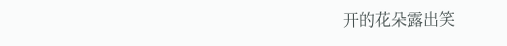开的花朵露出笑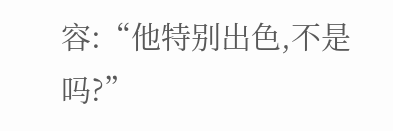容:“他特别出色,不是吗?”